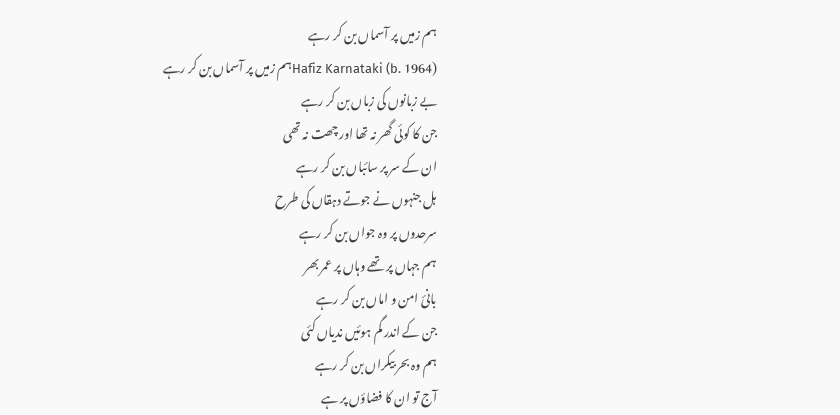ہم زمیں پر آسماں بن کر رہے
Hafiz Karnataki (b. 1964)ہم زمیں پر آسماں بن کر رہے
بے زبانوں کی زباں بن کر رہے
جن کا کوئی گھر نہ تھا اور چھت نہ تھی
ان کے سر پر سائباں بن کر رہے
ہل جنہوں نے جوتے دہقاں کی طرح
سرحدوں پر وہ جواں بن کر رہے
ہم جہاں پر تھے وہاں پر عمر بھر
بانیٔ امن و اماں بن کر رہے
جن کے اندر گم ہوئیں ندیاں کئی
ہم وہ بحر بیکراں بن کر رہے
آج تو ان کا فضاؤں پر ہے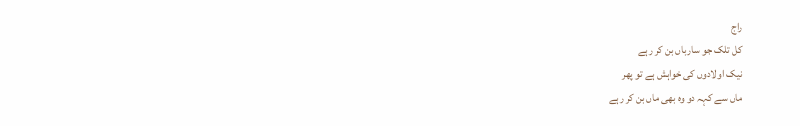راج
کل تلک جو سارباں بن کر رہے
نیک اولادوں کی خواہش ہے تو پھر
ماں سے کہہ دو وہ بھی ماں بن کر رہے